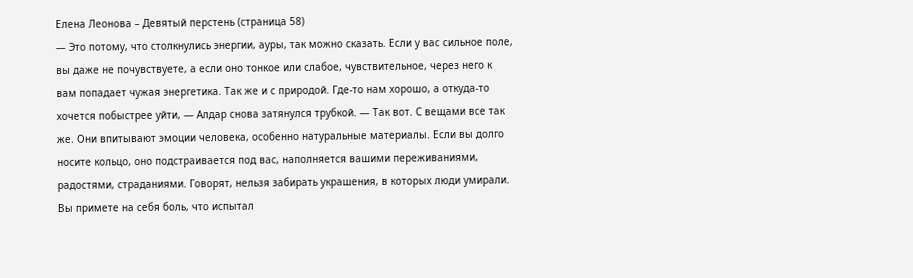Елена Леонова – Девятый перстень (страница 58)
— Это потому, что столкнулись энергии, ауры, так можно сказать. Если у вас сильное поле, вы даже не почувствуете, а если оно тонкое или слабое, чувствительное, через него к вам попадает чужая энергетика. Так же и с природой. Где-то нам хорошо, а откуда-то хочется побыстрее уйти, — Алдар снова затянулся трубкой. — Так вот. С вещами все так же. Они впитывают эмоции человека, особенно натуральные материалы. Если вы долго носите кольцо, оно подстраивается под вас, наполняется вашими переживаниями, радостями, страданиями. Говорят, нельзя забирать украшения, в которых люди умирали. Вы примете на себя боль, что испытал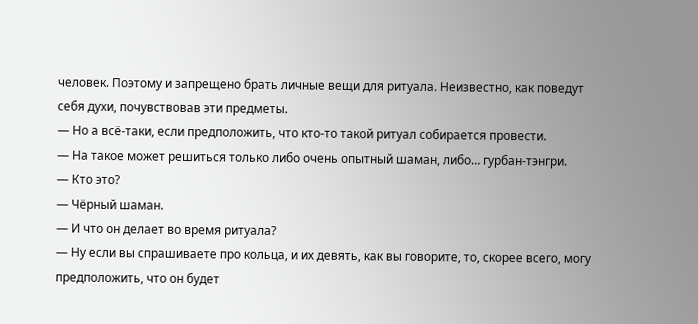человек. Поэтому и запрещено брать личные вещи для ритуала. Неизвестно, как поведут себя духи, почувствовав эти предметы.
— Но а всё-таки, если предположить, что кто-то такой ритуал собирается провести.
— На такое может решиться только либо очень опытный шаман, либо… гурбан-тэнгри.
— Кто это?
— Чёрный шаман.
— И что он делает во время ритуала?
— Ну если вы спрашиваете про кольца, и их девять, как вы говорите, то, скорее всего, могу предположить, что он будет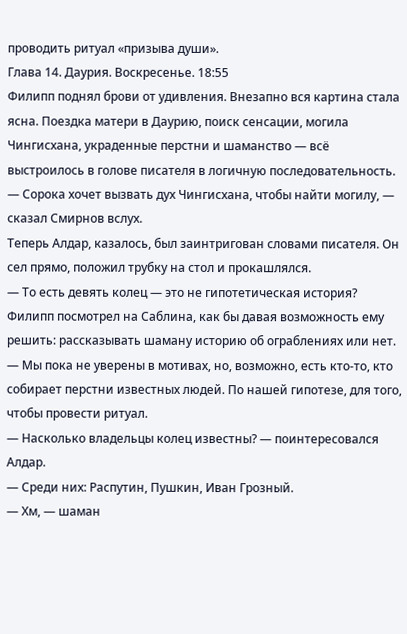проводить ритуал «призыва души».
Глава 14. Даурия. Воскресенье. 18:55
Филипп поднял брови от удивления. Внезапно вся картина стала ясна. Поездка матери в Даурию, поиск сенсации, могила Чингисхана, украденные перстни и шаманство — всё выстроилось в голове писателя в логичную последовательность.
— Сорока хочет вызвать дух Чингисхана, чтобы найти могилу, — сказал Смирнов вслух.
Теперь Алдар, казалось, был заинтригован словами писателя. Он сел прямо, положил трубку на стол и прокашлялся.
— То есть девять колец — это не гипотетическая история?
Филипп посмотрел на Саблина, как бы давая возможность ему решить: рассказывать шаману историю об ограблениях или нет.
— Мы пока не уверены в мотивах, но, возможно, есть кто-то, кто собирает перстни известных людей. По нашей гипотезе, для того, чтобы провести ритуал.
— Насколько владельцы колец известны? — поинтересовался Алдар.
— Среди них: Распутин, Пушкин, Иван Грозный.
— Хм, — шаман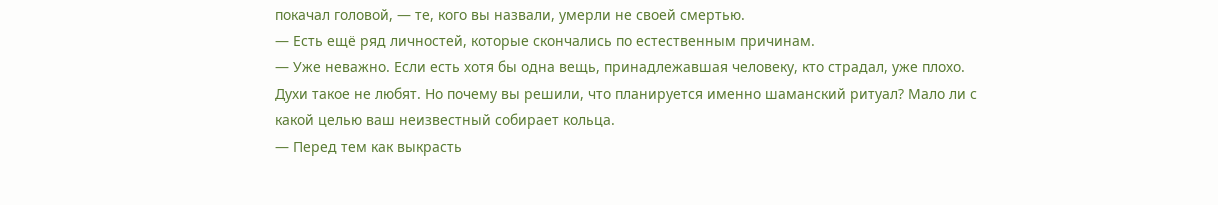покачал головой, — те, кого вы назвали, умерли не своей смертью.
— Есть ещё ряд личностей, которые скончались по естественным причинам.
— Уже неважно. Если есть хотя бы одна вещь, принадлежавшая человеку, кто страдал, уже плохо. Духи такое не любят. Но почему вы решили, что планируется именно шаманский ритуал? Мало ли с какой целью ваш неизвестный собирает кольца.
— Перед тем как выкрасть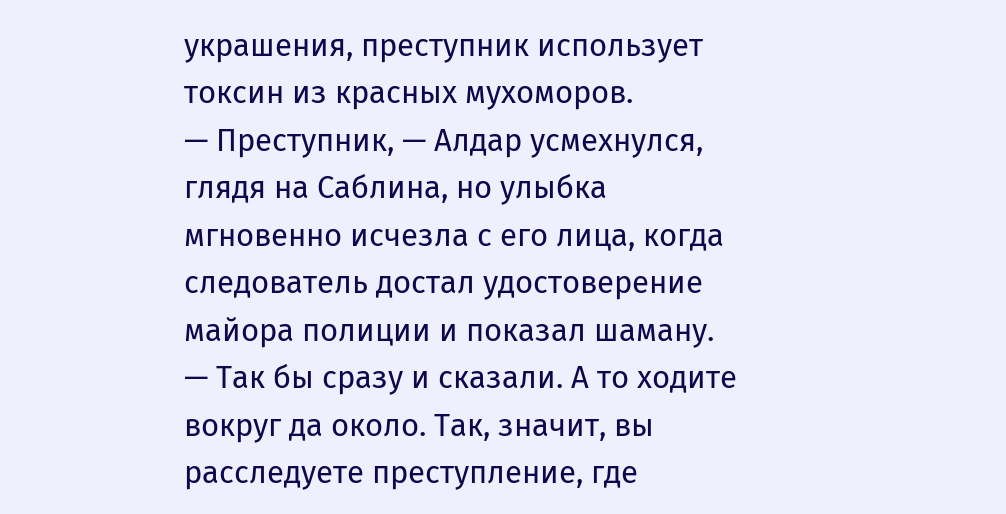украшения, преступник использует токсин из красных мухоморов.
— Преступник, — Алдар усмехнулся, глядя на Саблина, но улыбка мгновенно исчезла с его лица, когда следователь достал удостоверение майора полиции и показал шаману.
— Так бы сразу и сказали. А то ходите вокруг да около. Так, значит, вы расследуете преступление, где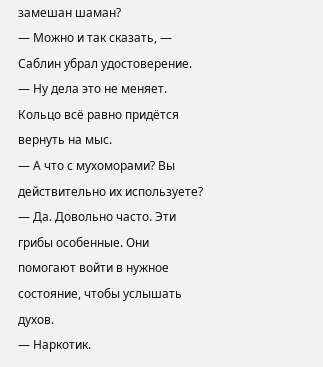замешан шаман?
— Можно и так сказать, — Саблин убрал удостоверение.
— Ну дела это не меняет. Кольцо всё равно придётся вернуть на мыс.
— А что с мухоморами? Вы действительно их используете?
— Да. Довольно часто. Эти грибы особенные. Они помогают войти в нужное состояние, чтобы услышать духов.
— Наркотик.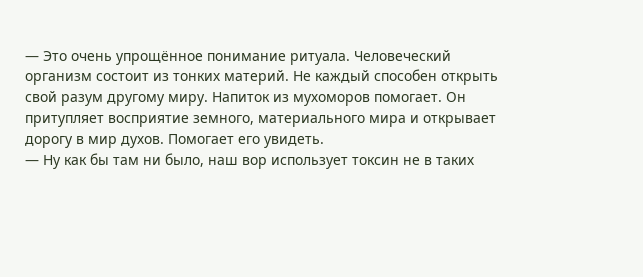— Это очень упрощённое понимание ритуала. Человеческий организм состоит из тонких материй. Не каждый способен открыть свой разум другому миру. Напиток из мухоморов помогает. Он притупляет восприятие земного, материального мира и открывает дорогу в мир духов. Помогает его увидеть.
— Ну как бы там ни было, наш вор использует токсин не в таких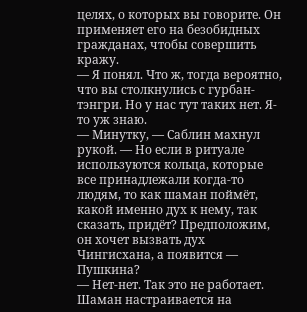целях, о которых вы говорите. Он применяет его на безобидных гражданах, чтобы совершить кражу.
— Я понял. Что ж, тогда вероятно, что вы столкнулись с гурбан-тэнгри. Но у нас тут таких нет. Я-то уж знаю.
— Минутку, — Саблин махнул рукой. — Но если в ритуале используются кольца, которые все принадлежали когда-то людям, то как шаман поймёт, какой именно дух к нему, так сказать, придёт? Предположим, он хочет вызвать дух Чингисхана, а появится — Пушкина?
— Нет-нет. Так это не работает. Шаман настраивается на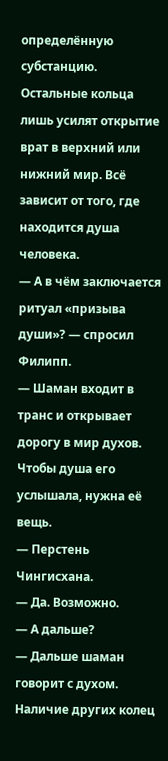определённую субстанцию. Остальные кольца лишь усилят открытие врат в верхний или нижний мир. Всё зависит от того, где находится душа человека.
— А в чём заключается ритуал «призыва души»? — спросил Филипп.
— Шаман входит в транс и открывает дорогу в мир духов. Чтобы душа его услышала, нужна её вещь.
— Перстень Чингисхана.
— Да. Возможно.
— А дальше?
— Дальше шаман говорит с духом. Наличие других колец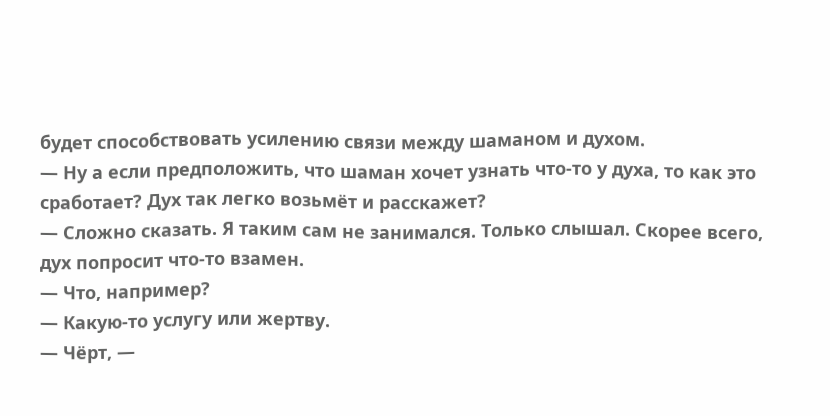будет способствовать усилению связи между шаманом и духом.
— Ну а если предположить, что шаман хочет узнать что-то у духа, то как это сработает? Дух так легко возьмёт и расскажет?
— Сложно сказать. Я таким сам не занимался. Только слышал. Скорее всего, дух попросит что-то взамен.
— Что, например?
— Какую-то услугу или жертву.
— Чёрт, —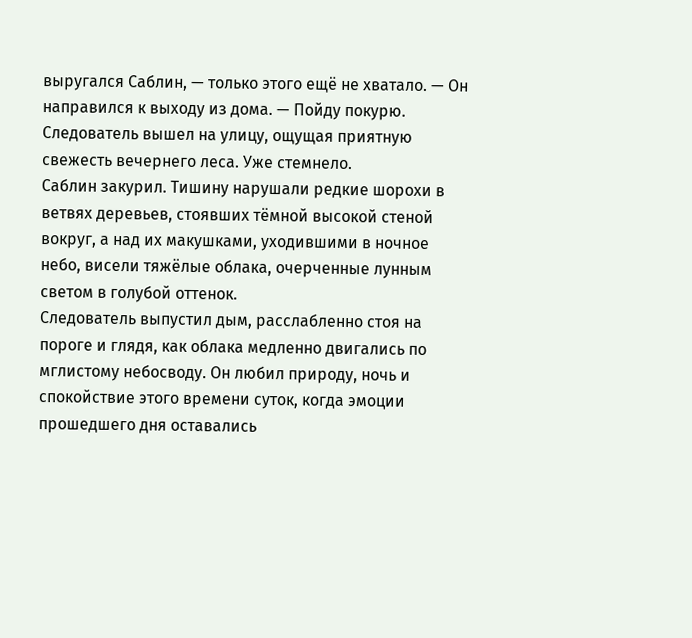выругался Саблин, — только этого ещё не хватало. — Он направился к выходу из дома. — Пойду покурю.
Следователь вышел на улицу, ощущая приятную свежесть вечернего леса. Уже стемнело.
Саблин закурил. Тишину нарушали редкие шорохи в ветвях деревьев, стоявших тёмной высокой стеной вокруг, а над их макушками, уходившими в ночное небо, висели тяжёлые облака, очерченные лунным светом в голубой оттенок.
Следователь выпустил дым, расслабленно стоя на пороге и глядя, как облака медленно двигались по мглистому небосводу. Он любил природу, ночь и спокойствие этого времени суток, когда эмоции прошедшего дня оставались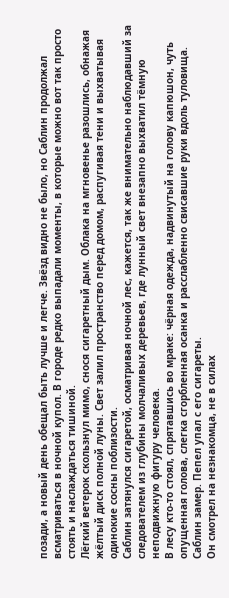позади, а новый день обещал быть лучше и легче. Звёзд видно не было, но Саблин продолжал всматриваться в ночной купол. В городе редко выпадали моменты, в которые можно вот так просто стоять и наслаждаться тишиной.
Лёгкий ветерок скользнул мимо, снося сигаретный дым. Облака на мгновенье разошлись, обнажая жёлтый диск полной луны. Свет залил пространство перед домом, распугивая тени и выхватывая одинокие сосны поблизости.
Саблин затянулся сигаретой, осматривая ночной лес, кажется, так же внимательно наблюдавший за следователем из глубины молчаливых деревьев, где лунный свет внезапно выхватил тёмную неподвижную фигуру человека.
В лесу кто-то стоял, спрятавшись во мраке: чёрная одежда, надвинутый на голову капюшон, чуть опущенная голова, слегка сгорбленная осанка и расслабленно свисавшие руки вдоль туловища.
Саблин замер. Пепел упал с его сигареты.
Он смотрел на незнакомца, не в силах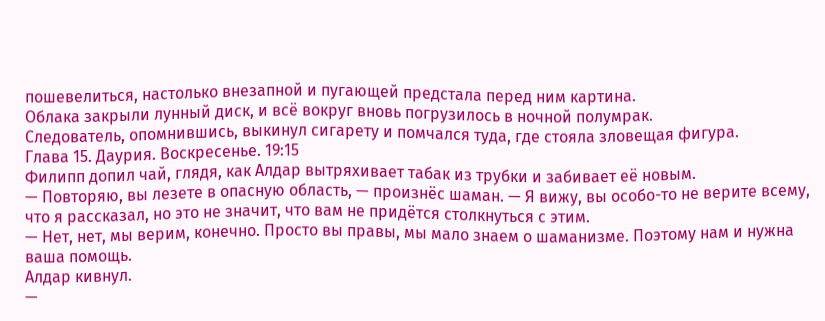пошевелиться, настолько внезапной и пугающей предстала перед ним картина.
Облака закрыли лунный диск, и всё вокруг вновь погрузилось в ночной полумрак.
Следователь, опомнившись, выкинул сигарету и помчался туда, где стояла зловещая фигура.
Глава 15. Даурия. Воскресенье. 19:15
Филипп допил чай, глядя, как Алдар вытряхивает табак из трубки и забивает её новым.
— Повторяю, вы лезете в опасную область, — произнёс шаман. — Я вижу, вы особо-то не верите всему, что я рассказал, но это не значит, что вам не придётся столкнуться с этим.
— Нет, нет, мы верим, конечно. Просто вы правы, мы мало знаем о шаманизме. Поэтому нам и нужна ваша помощь.
Алдар кивнул.
—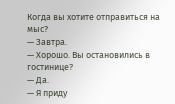Когда вы хотите отправиться на мыс?
— Завтра.
— Хорошо. Вы остановились в гостинице?
— Да.
— Я приду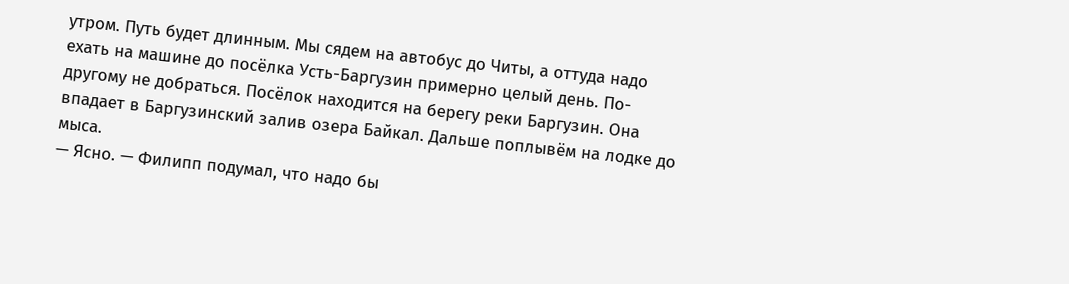утром. Путь будет длинным. Мы сядем на автобус до Читы, а оттуда надо ехать на машине до посёлка Усть-Баргузин примерно целый день. По-другому не добраться. Посёлок находится на берегу реки Баргузин. Она впадает в Баргузинский залив озера Байкал. Дальше поплывём на лодке до мыса.
— Ясно. — Филипп подумал, что надо бы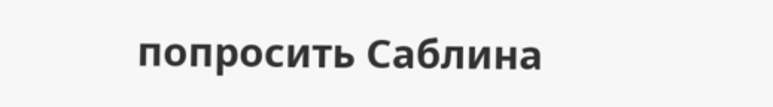попросить Саблина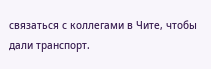связаться с коллегами в Чите, чтобы дали транспорт.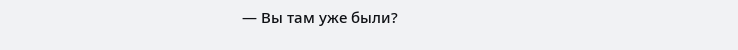— Вы там уже были?